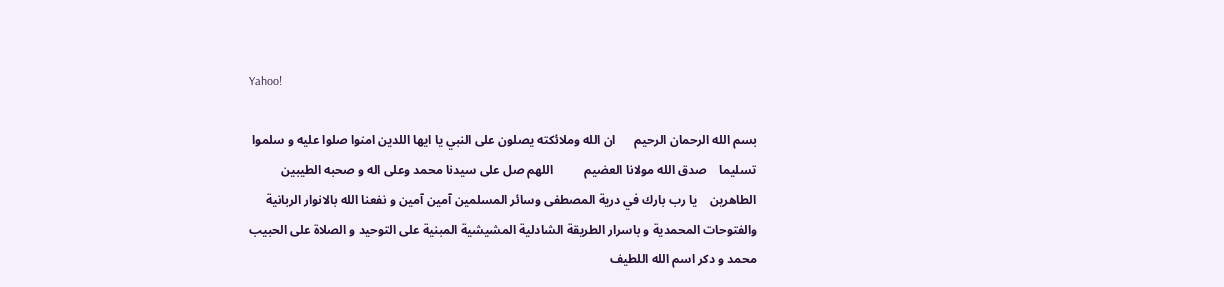Yahoo!

بسم الله الرحمان الرحيم      ان الله وملائكته يصلون على النبي يا ايها اللدين امنوا صلوا عليه و سلموا تسليما    صدق الله مولانا العضيم          اللهم صل على سيدنا محمد وعلى اله و صحبه الطيبين الطاهرين    يا رب بارك في درية المصطفى وسائر المسلمين آمين آمين و نفعنا الله بالانوار الربانية والفتوحات المحمدية و باسرار الطريقة الشادلية المشيشية المبنية على التوحيد و الصلاة على الحبيب محمد و دكر اسم الله اللطيف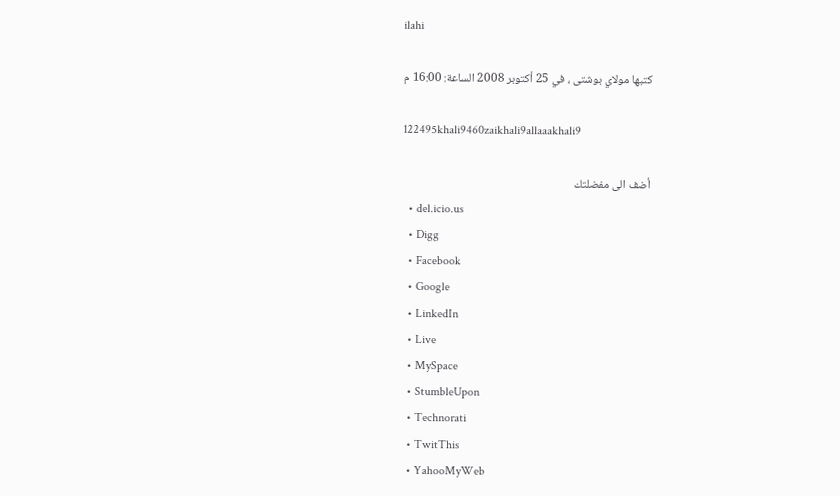ilahi

كتبها مولاي بوشتى ، في 25 أكتوبر 2008 الساعة: 16:00 م

122495khali9460zaikhali9allaaakhali9

أضف الى مفضلتك
  • del.icio.us
  • Digg
  • Facebook
  • Google
  • LinkedIn
  • Live
  • MySpace
  • StumbleUpon
  • Technorati
  • TwitThis
  • YahooMyWeb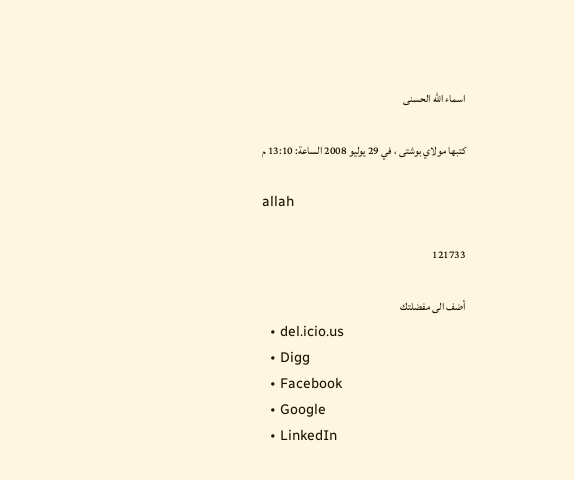اسماء الله الحسنى

كتبها مولاي بوشتى ، في 29 يوليو 2008 الساعة: 13:10 م

allah

121733

أضف الى مفضلتك
  • del.icio.us
  • Digg
  • Facebook
  • Google
  • LinkedIn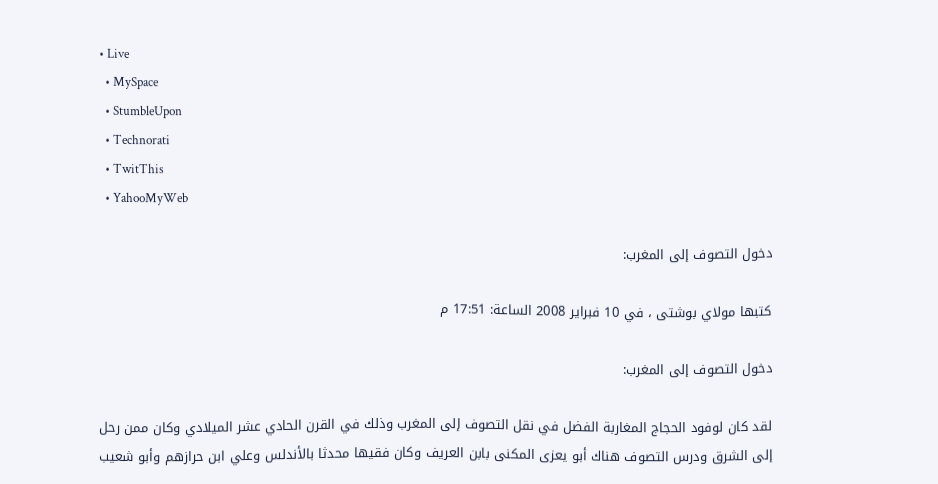• Live
  • MySpace
  • StumbleUpon
  • Technorati
  • TwitThis
  • YahooMyWeb

دخول التصوف إلى المغرب:

كتبها مولاي بوشتى ، في 10 فبراير 2008 الساعة: 17:51 م

دخول التصوف إلى المغرب:

لقد كان لوفود الحجاج المغاربة الفضل في نقل التصوف إلى المغرب وذلك في القرن الحادي عشر الميلادي وكان ممن رحل إلى الشرق ودرس التصوف هناك أبو يعزى المكنى بابن العريف وكان فقيها محدثا بالأندلس وعلي ابن حرازهم وأبو شعيب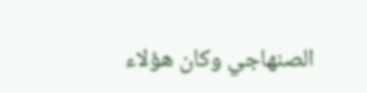الصنهاجي وكان هؤلاء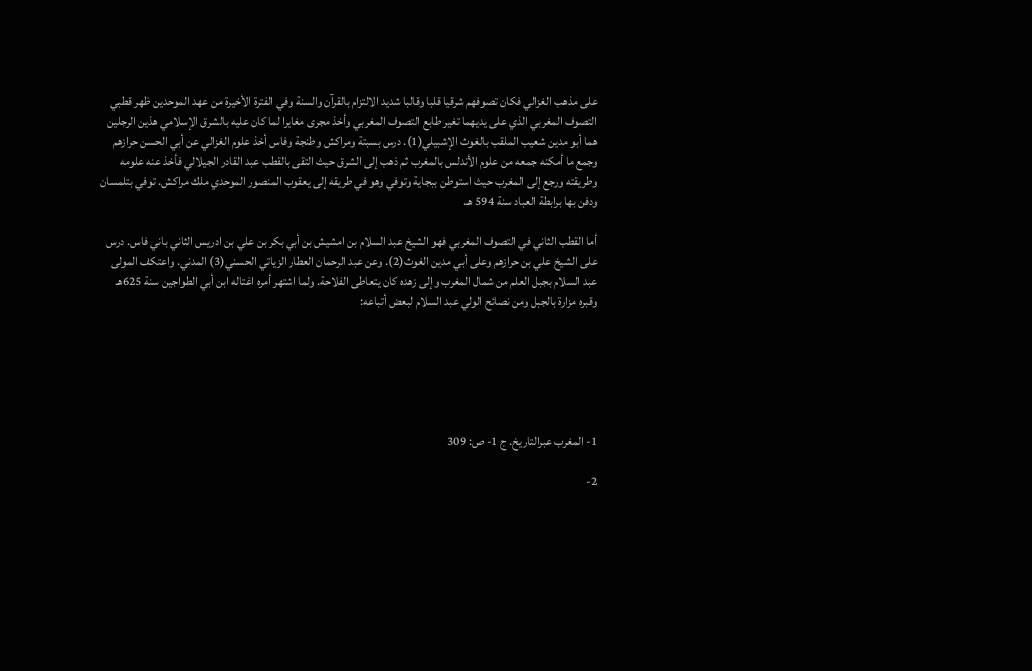على مذهب الغزالي فكان تصوفهم شرقيا قلبا وقالبا شديد الالتزام بالقرآن والسنة وفي الفترة الأخيرة من عهد الموحدين ظهر قطبي التصوف المغربي الذي على يديهما تغير طابع التصوف المغربي وأخذ مجرى مغايرا لما كان عليه بالشرق الإسلامي هذين الرجلين هما أبو مدين شعيب الملقب بالغوث الإشبيلي(1). درس بسبتة ومراكش وطنجة وفاس أخذ علوم الغزالي عن أبي الحسن حرازهم وجمع ما أمكنه جمعه من علوم الأندلس بالمغرب ثم ذهب إلى الشرق حيث التقى بالقطب عبد القادر الجيلالي فأخذ عنه علومه وطريقته ورجع إلى المغرب حيث استوطن ببجاية وتوفي وهو في طريقه إلى يعقوب المنصور الموحدي ملك مراكش. توفي بتلمسان ودفن بها برابطة العباد سنة 594 هـ.

أما القطب الثاني في التصوف المغربي فهو الشيخ عبد السلام بن امشيش بن أبي بكر بن علي بن ادريس الثاني باني فاس. درس على الشيخ علي بن حرازهم وعلى أبي مدين الغوث(2). وعن عبد الرحمان العطار الزياتي الحسني(3) المدني. واعتكف المولى عبد السلام بجبل العلم من شمال المغرب وإلى زهده كان يتعاطى الفلاحة. ولما اشتهر أمره اغتاله ابن أبي الطواجين سنة 625هـ وقبره مزارة بالجبل ومن نصائح الولي عبد السلام لبعض أتباعه:






1- المغرب عبرالتاريخ. ج 1- ص: 309

2-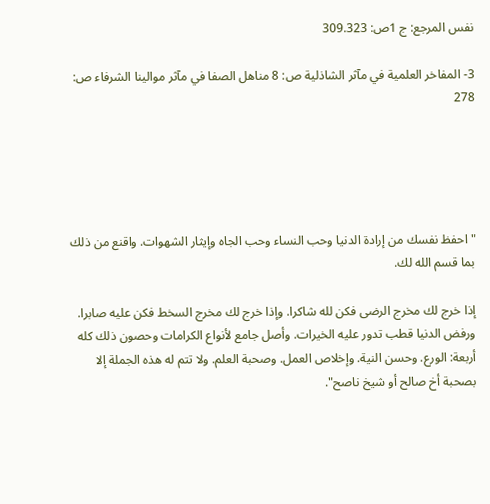نفس المرجع: ج 1ص: 309.323

3- المفاخر العلمية في مآثر الشاذلية ص: 8 مناهل الصفا في مآثر موالينا الشرفاء ص: 278





" احفظ نفسك من إرادة الدنيا وحب النساء وحب الجاه وإيثار الشهوات. واقنع من ذلك بما قسم الله لك.

إذا خرج لك مخرج الرضى فكن لله شاكرا. وإذا خرج لك مخرج السخط فكن عليه صابرا. ورفض الدنيا قطب تدور عليه الخيرات. وأصل جامع لأنواع الكرامات وحصون ذلك كله أربعة: الورع. وحسن النية. وإخلاص العمل. وصحبة العلم. ولا تتم له هذه الجملة إلا بصحبة أخ صالح أو شيخ ناصح".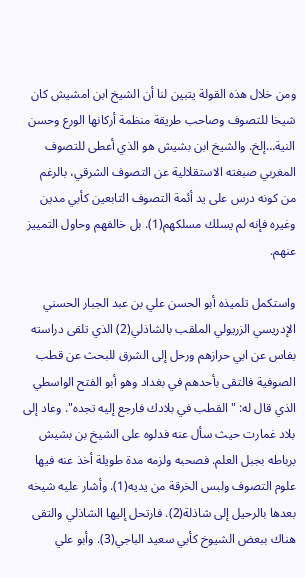ومن خلال هذه القولة يتبين لنا أن الشيخ ابن امشيش كان شيخا للتصوف وصاحب طريقة منظمة أركانها الورع وحسن النية…إلخ. والشيخ ابن بشيش هو الذي أعطى للتصوف المغربي صبغته الاستقلالية عن التصوف الشرقي، بالرغم من كونه درس على يد أئمة التصوف التابعين كأبي مدين وغيره فإنه لم يسلك مسلكهم(1). بل خالفهم وحاول التمييز عنهم.

واستكمل تلميذه أبو الحسن علي بن عبد الجبار الحسني الإدريسي الزريولي الملقب بالشاذلي(2) الذي تلقى دراسته بفاس عن ابي حرازهم ورحل إلى الشرق للبحث عن قطب الصوفية فالتقى بأحدهم في بغداد وهو أبو الفتح الواسطي الذي قال له: " القطب في بلادك فارجع إليه تجده". وعاد إلى بلاد غمارت حيث سأل عنه فدلوه على الشيخ بن بشيش برباطه بجبل العلم. فصحبه ولزمه مدة طويلة أخذ عنه فيها علوم التصوف ولبس الخرقة من يديه(1). وأشار عليه شيخه بعدها بالرحيل إلى شاذلة(2). فارتحل إليها الشاذلي والتقى هناك ببعض الشيوخ كأبي سعيد الباجي(3). وأبو علي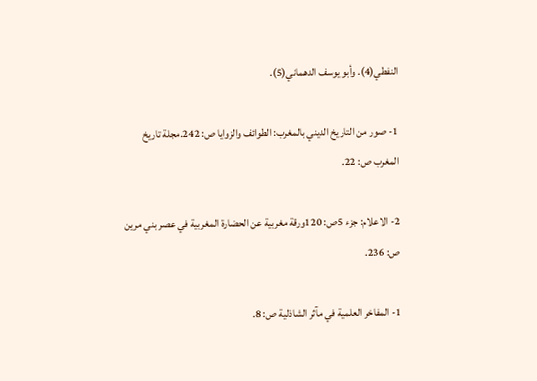النفطي(4). وأبو يوسف الدهماني(5).

1- صور من التاريخ الديني بالمغرب: الطوائف والزوايا ص: 242.مجلة تاريخ المغرب ص: 22.

2- الاعلام: جزء 5ص: 120ورقة مغربية عن الحضارة المغربية في عصر بني مرين ص: 236.

1- المفاخر العلمية في مآثر الشاذلية ص: 8.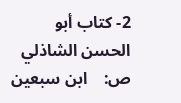2- كتاب أبو الحسن الشاذلي ص:    ابن سبعين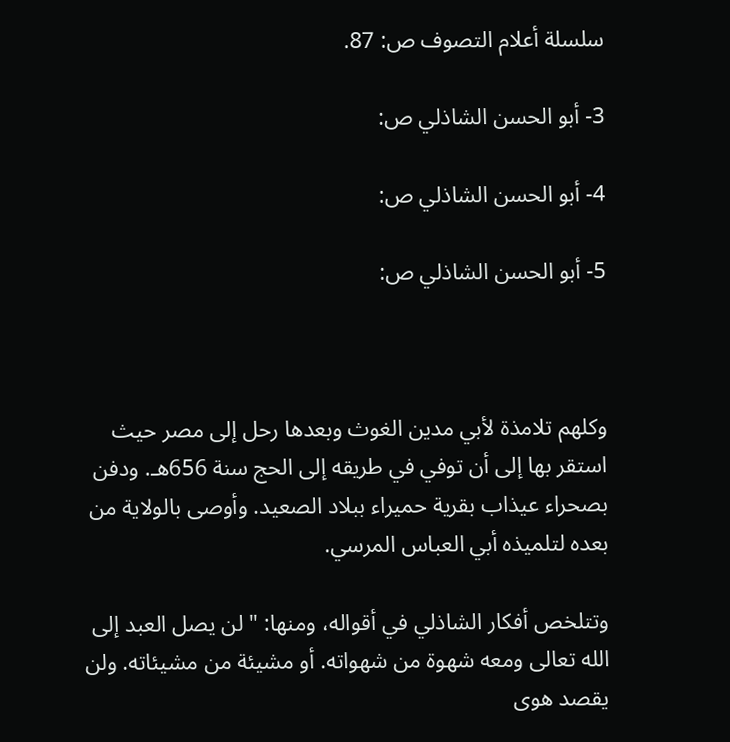سلسلة أعلام التصوف ص: 87.

3- أبو الحسن الشاذلي ص:

4- أبو الحسن الشاذلي ص:

5- أبو الحسن الشاذلي ص:



وكلهم تلامذة لأبي مدين الغوث وبعدها رحل إلى مصر حيث استقر بها إلى أن توفي في طريقه إلى الحج سنة 656هـ. ودفن بصحراء عيذاب بقرية حميراء ببلاد الصعيد. وأوصى بالولاية من بعده لتلميذه أبي العباس المرسي.

وتتلخص أفكار الشاذلي في أقواله، ومنها: " لن يصل العبد إلى الله تعالى ومعه شهوة من شهواته. أو مشيئة من مشيئاته. ولن يقصد هوى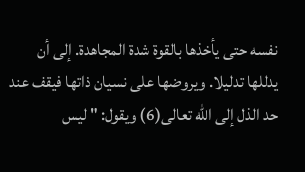نفسه حتى يأخذها بالقوة شدة المجاهدة. إلى أن يدللها تدليلا. ويروضها على نسيان ذاتها فيقف عند حد الذل إلى الله تعالى(6) ويقول: " ليس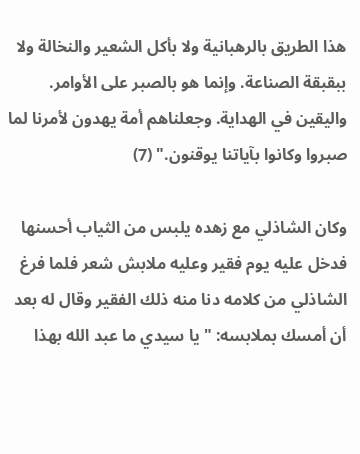هذا الطريق بالرهبانية ولا بأكل الشعير والنخالة ولا ببقبقة الصناعة. وإنما هو بالصبر على الأوامر. واليقين في الهداية. وجعلناهم أمة يهدون لأمرنا لما صبروا وكانوا بآياتنا يوقنون." (7)

وكان الشاذلي مع زهده يلبس من الثياب أحسنها فدخل عليه يوم فقير وعليه ملابش شعر فلما فرغ الشاذلي من كلامه دنا منه ذلك الفقير وقال له بعد أن أمسك بملابسه: " يا سيدي ما عبد الله بهذا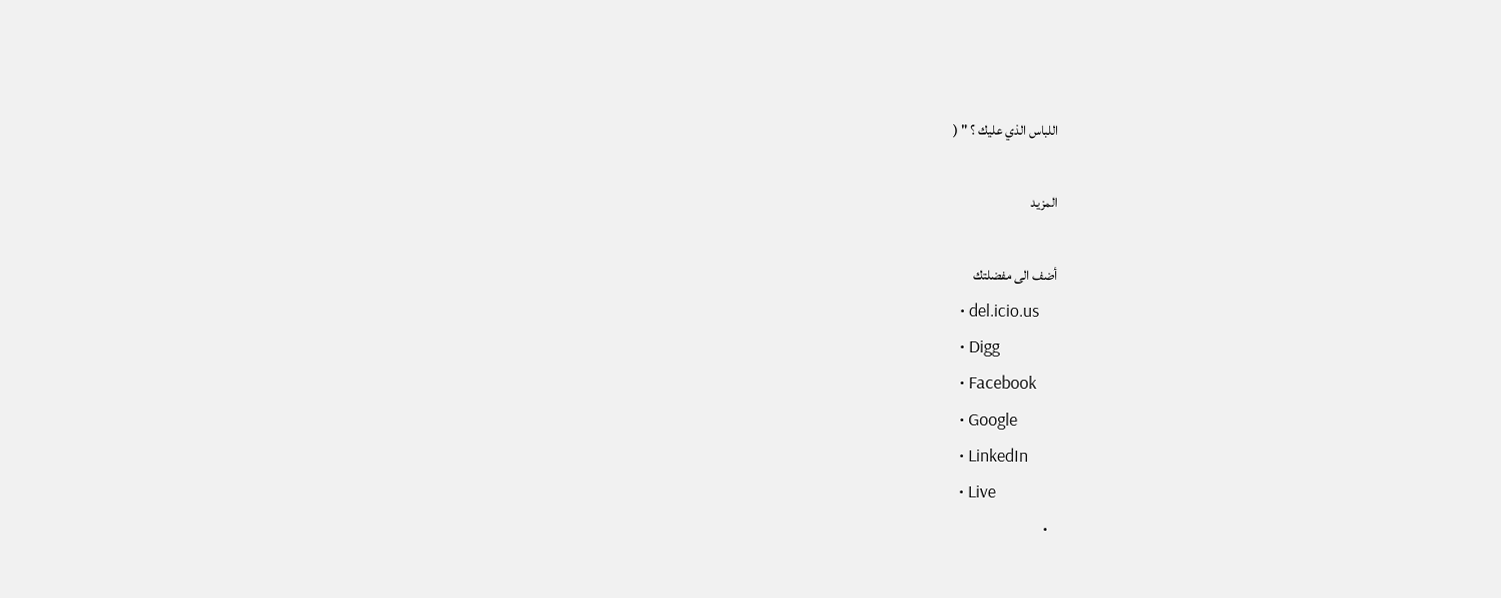اللباس الذي عليك ؟ " (

المزيد

أضف الى مفضلتك
  • del.icio.us
  • Digg
  • Facebook
  • Google
  • LinkedIn
  • Live
  •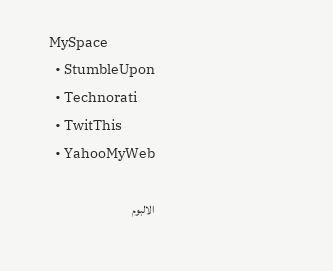MySpace
  • StumbleUpon
  • Technorati
  • TwitThis
  • YahooMyWeb

الالبوم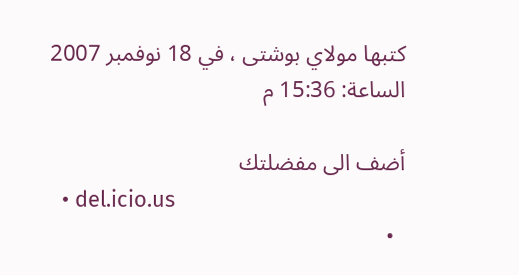كتبها مولاي بوشتى ، في 18 نوفمبر 2007 الساعة: 15:36 م

أضف الى مفضلتك
  • del.icio.us
  •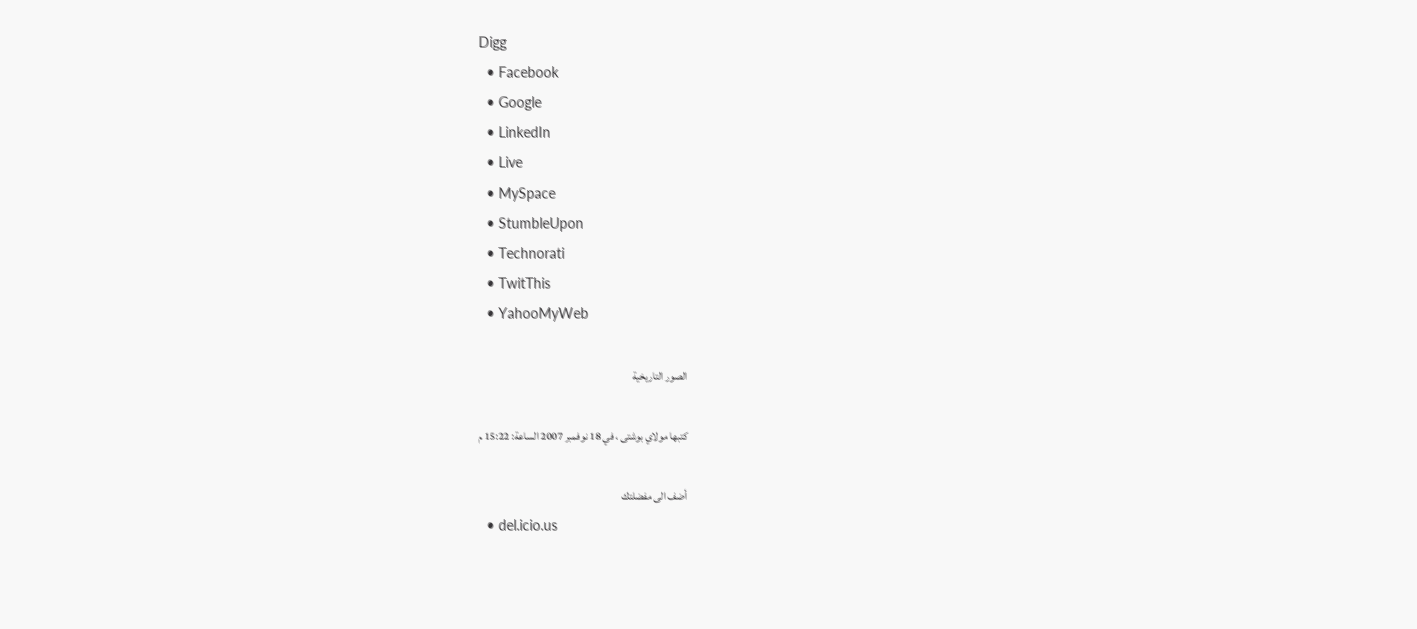Digg
  • Facebook
  • Google
  • LinkedIn
  • Live
  • MySpace
  • StumbleUpon
  • Technorati
  • TwitThis
  • YahooMyWeb

الصور التاريخية

كتبها مولاي بوشتى ، في 18 نوفمبر 2007 الساعة: 15:22 م

أضف الى مفضلتك
  • del.icio.us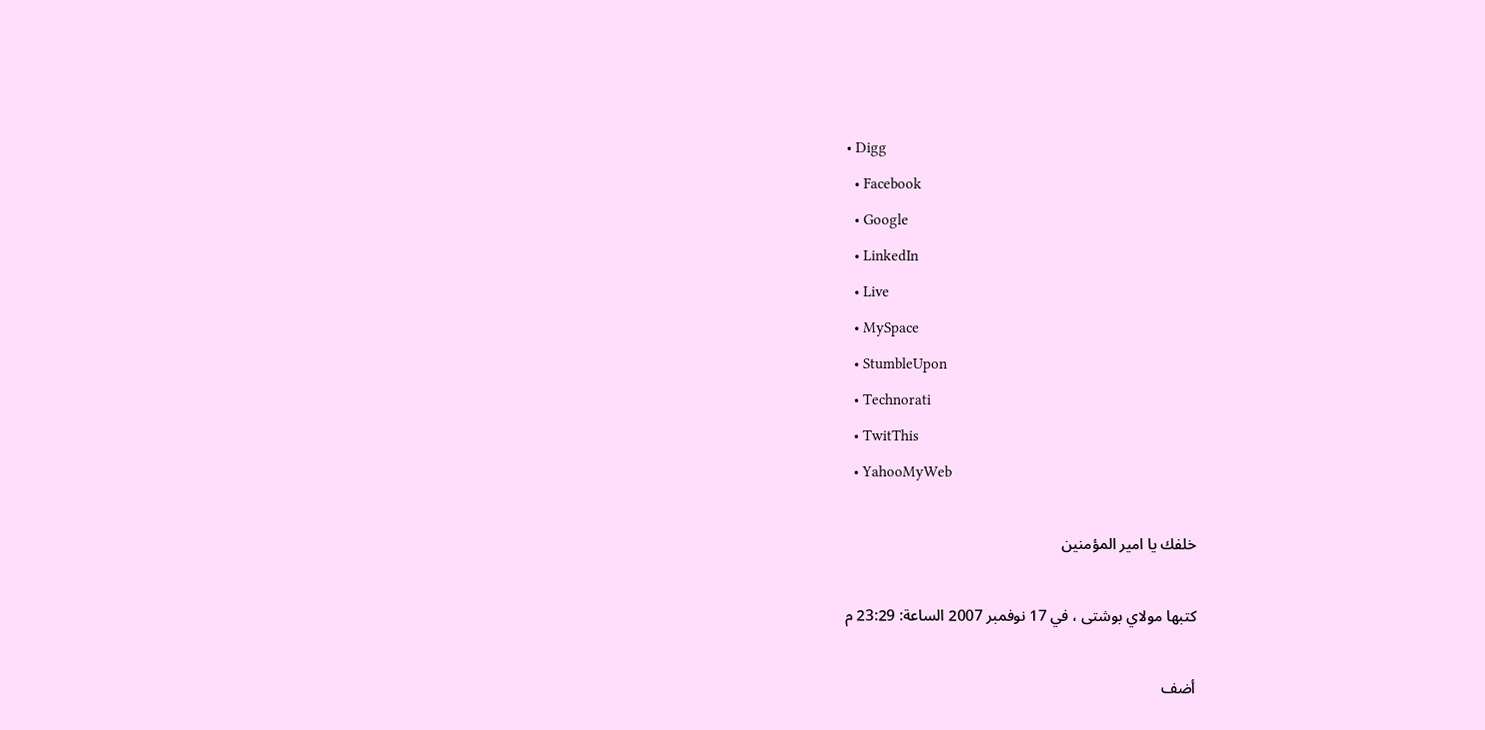• Digg
  • Facebook
  • Google
  • LinkedIn
  • Live
  • MySpace
  • StumbleUpon
  • Technorati
  • TwitThis
  • YahooMyWeb

خلفك يا امير المؤمنين

كتبها مولاي بوشتى ، في 17 نوفمبر 2007 الساعة: 23:29 م

أضف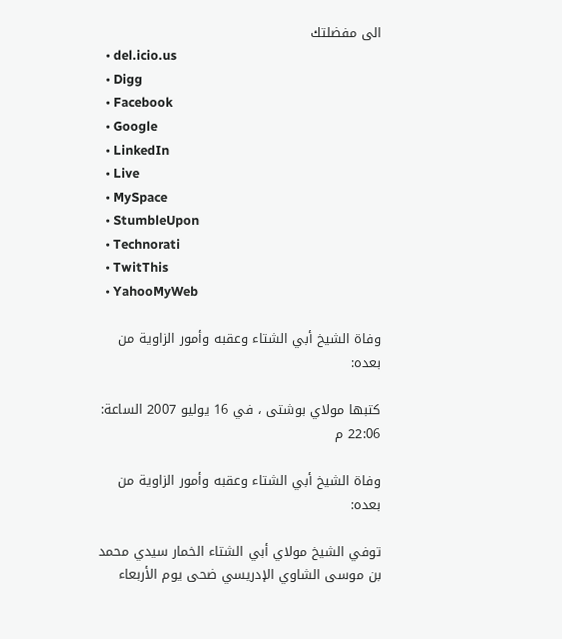الى مفضلتك
  • del.icio.us
  • Digg
  • Facebook
  • Google
  • LinkedIn
  • Live
  • MySpace
  • StumbleUpon
  • Technorati
  • TwitThis
  • YahooMyWeb

وفاة الشيخ أبي الشتاء وعقبه وأمور الزاوية من بعده:

كتبها مولاي بوشتى ، في 16 يوليو 2007 الساعة: 22:06 م

وفاة الشيخ أبي الشتاء وعقبه وأمور الزاوية من بعده:

توفي الشيخ مولاي أبي الشتاء الخمار سيدي محمد بن موسى الشاوي الإدريسي ضحى يوم الأربعاء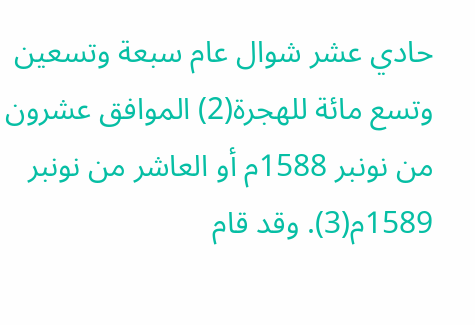حادي عشر شوال عام سبعة وتسعين وتسع مائة للهجرة(2) الموافق عشرون من نونبر 1588م أو العاشر من نونبر 1589م(3). وقد قام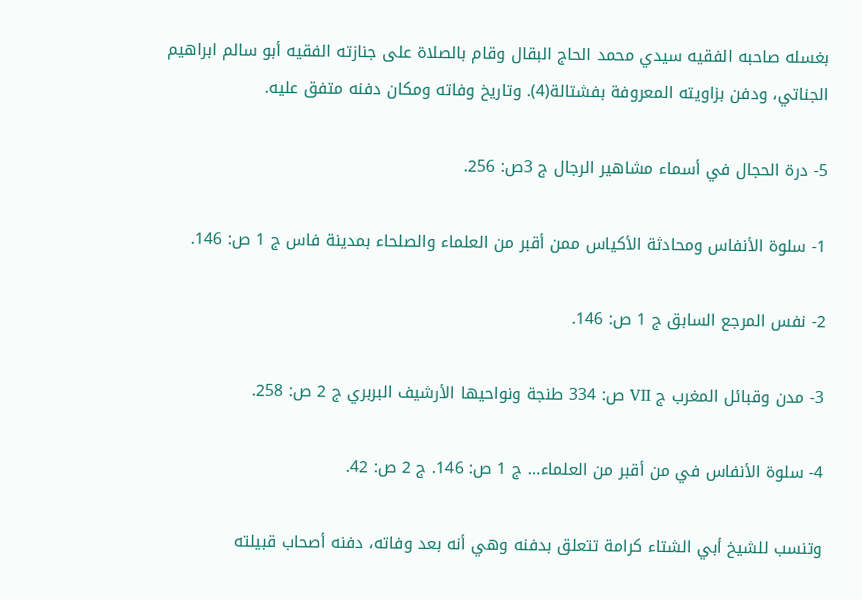بغسله صاحبه الفقيه سيدي محمد الحاج البقال وقام بالصلاة على جنازته الفقيه أبو سالم ابراهيم الجناتي، ودفن بزاويته المعروفة بفشتالة(4). وتاريخ وفاته ومكان دفنه متفق عليه.

5- درة الحجال في أسماء مشاهير الرجال ج 3ص: 256.

1- سلوة الأنفاس ومحادثة الأكياس ممن أقبر من العلماء والصلحاء بمدينة فاس ج 1 ص: 146.

2- نفس المرجع السابق ج 1 ص: 146.

3- مدن وقبائل المغرب ج VII ص: 334 طنجة ونواحيها الأرشيف البربري ج 2 ص: 258.

4- سلوة الأنفاس في من أقبر من العلماء… ج 1 ص: 146. ج 2 ص: 42.

وتنسب للشيخ أبي الشتاء كرامة تتعلق بدفنه وهي أنه بعد وفاته، دفنه أصحاب قبيلته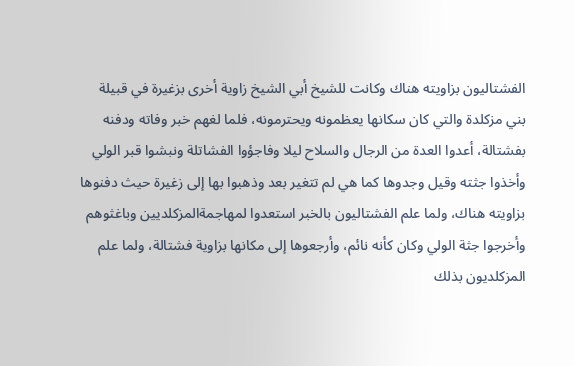الفشتاليون بزاويته هناك وكانت للشيخ أبي الشيخ زاوية أخرى بزغيرة في قبيلة بني مزكلدة والتي كان سكانها يعظمونه ويحترمونه، فلما لغهم خبر وفاته ودفنه بفشتالة، أعدوا العدة من الرجال والسلاح ليلا وفاجؤوا الفشاتلة ونبشوا قبر الولي وأخذوا جثته وقيل وجدوها كما هي لم تتغير بعد وذهبوا بها إلى زغيرة حيث دفنوها بزاويته هناك، ولما علم الفشتاليون بالخبر استعدوا لمهاجمةالمزكلديين وباغثوهم وأخرجوا جثة الولي وكان كأنه نائم، وأرجعوها إلى مكانها بزاوية فشتالة، ولما علم المزكلديون بذلك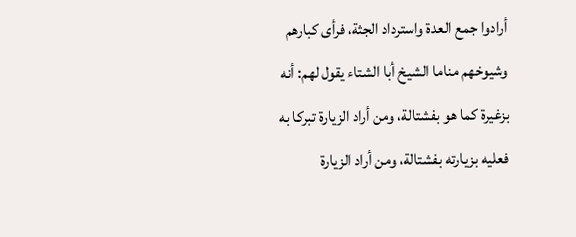أرادوا جمع العدة واسترداد الجثة، فرأى كبارهم وشيوخهم مناما الشيخ أبا الشتاء يقول لهم: أنه بزغيرة كما هو بفشتالة، ومن أراد الزيارة تبركا به فعليه بزيارته بفشتالة، ومن أراد الزيارة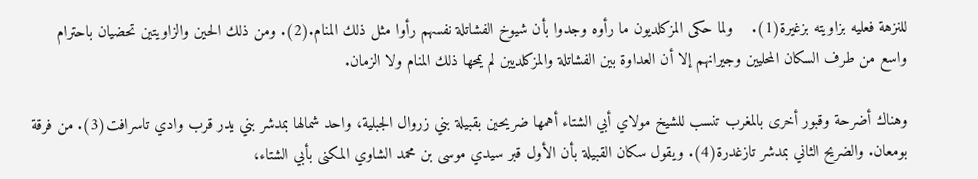للنزهة فعليه بزاويته بزغيرة(1).    ولما حكى المزكلديون ما رأوه وجدوا بأن شيوخ الفشاتلة نفسهم رأوا مثل ذلك المنام.(2). ومن ذلك الحين والزاويتين تحضيان باحترام واسع من طرف السكان المحليين وجيرانهم إلا أن العداوة بين الفشاتلة والمزكلديين لم يمحها ذلك المنام ولا الزمان.

وهناك أضرحة وقبور أخرى بالمغرب تنسب للشيخ مولاي أبي الشتاء أهمها ضريحين بقبيلة بني زروال الجبلية، واحد شمالها بمدشر بني يدر قرب وادي تاسرافت(3). من فرقة بومعان. والضريح الثاني بمدشر تازغدرة(4). ويقول سكان القبيلة بأن الأول قبر سيدي موسى بن محمد الشاوي المكنى بأبي الشتاء،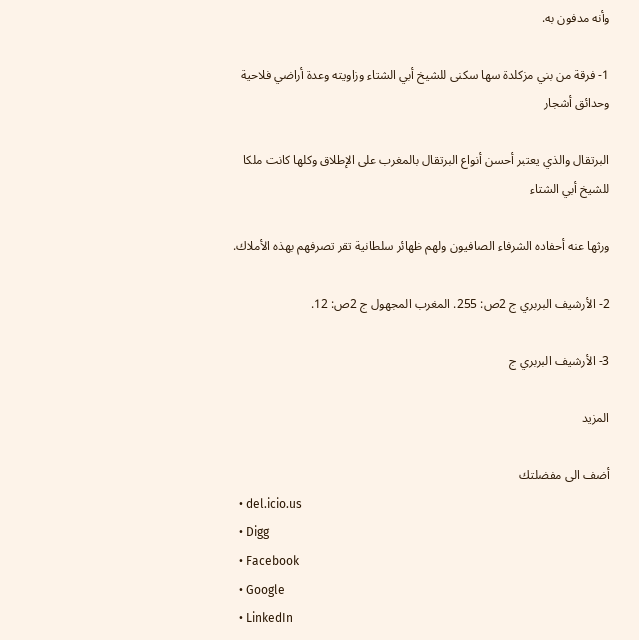وأنه مدفون به.

1- فرقة من بني مزكلدة سها سكنى للشيخ أبي الشتاء وزاويته وعدة أراضي فلاحية وحدائق أشجار

البرتقال والذي يعتبر أحسن أنواع البرتقال بالمغرب على الإطلاق وكلها كانت ملكا للشيخ أبي الشتاء

ورثها عنه أحفاده الشرفاء الصافيون ولهم ظهائر سلطانية تقر تصرفهم بهذه الأملاك.

2- الأرشيف البربري ج 2ص: 255. المغرب المجهول ج 2ص: 12.

3- الأرشيف البربري ج

المزيد

أضف الى مفضلتك
  • del.icio.us
  • Digg
  • Facebook
  • Google
  • LinkedIn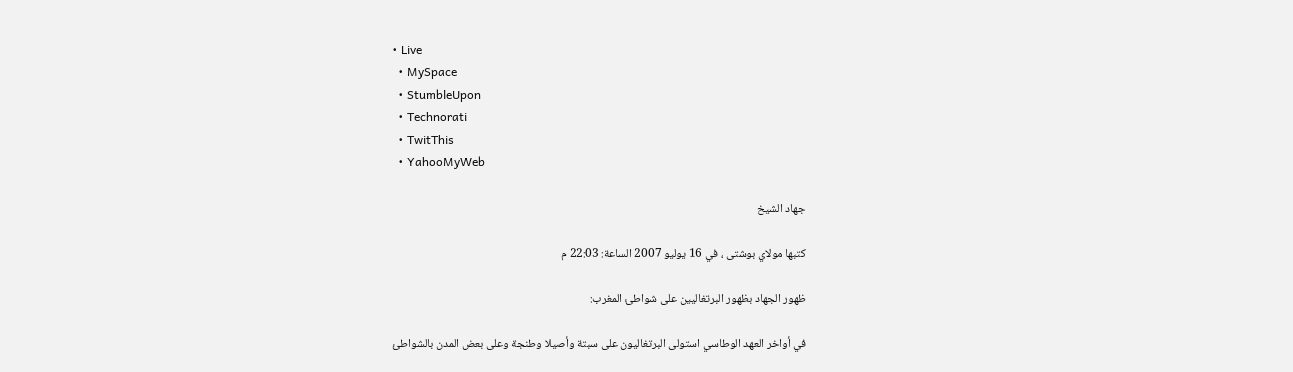• Live
  • MySpace
  • StumbleUpon
  • Technorati
  • TwitThis
  • YahooMyWeb

جهاد الشيخ

كتبها مولاي بوشتى ، في 16 يوليو 2007 الساعة: 22:03 م

ظهور الجهاد بظهور البرتغاليين على شواطئ المغرب:

في أواخر العهد الوطاسي استولى البرتغاليون على سبتة وأصيلا وطنجة وعلى بعض المدن بالشواطئ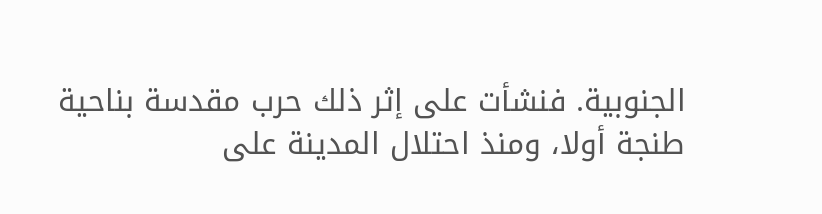الجنوبية. فنشأت على إثر ذلك حرب مقدسة بناحية طنجة أولا، ومنذ احتلال المدينة على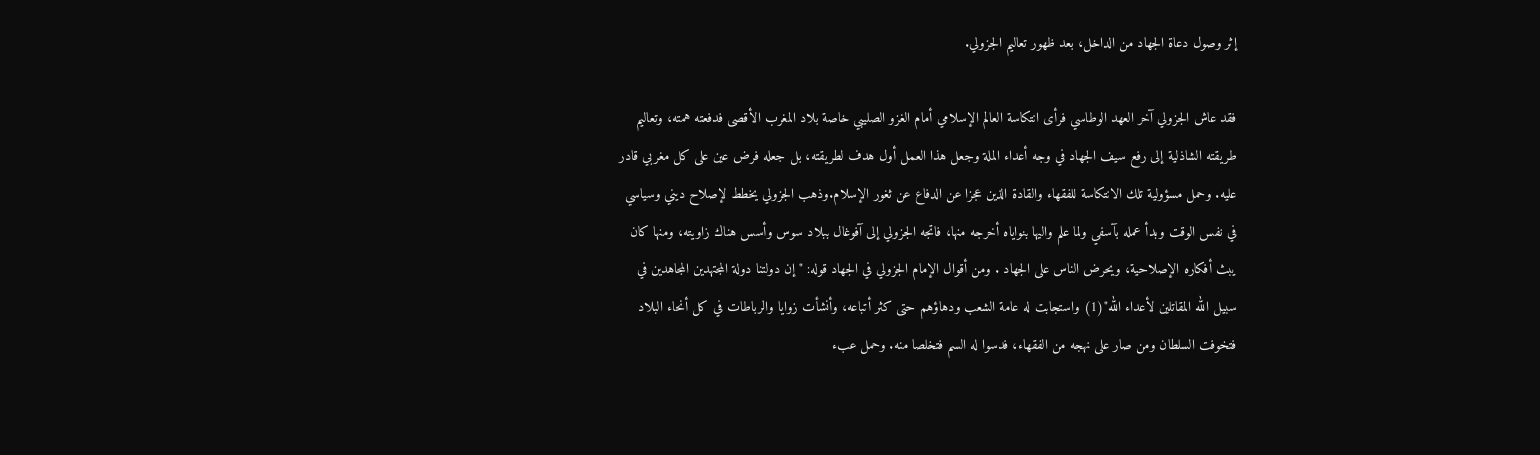إثر وصول دعاة الجهاد من الداخل، بعد ظهور تعاليم الجزولي.

فقد عاش الجزولي آخر العهد الوطاسي فرأى انتكاسة العالم الإسلامي أمام الغزو الصليبي خاصة بلاد المغرب الأقصى فدفعته همته، وتعاليم طريقته الشاذلية إلى رفع سيف الجهاد في وجه أعداء الملة وجعل هذا العمل أول هدف لطريقته، بل جعله فرض عين على كل مغربي قادر عليه. وحمل مسؤولية تلك الانتكاسة للفقهاء والقادة الذين عجزا عن الدفاع عن ثغور الإسلام.وذهب الجزولي يخطط لإصلاح ديني وسياسي في نفس الوقت وبدأ عمله بآسفي ولما علم واليها بنواياه أخرجه منها، فاتجه الجزولي إلى آفوغال ببلاد سوس وأسس هناك زاويته، ومنها كان يبث أفكاره الإصلاحية، ويحرض الناس على الجهاد . ومن أقوال الإمام الجزولي في الجهاد قوله: " إن دولتنا دولة المجتهدين المجاهدين في سبيل الله المقاتلين لأعداء الله"(1) واستجابت له عامة الشعب ودهاؤهم حتى كثر أتباعه، وأنشأت زوايا والرباطات في كل أنحاء البلاد فتخوفت السلطان ومن صار على نهجه من الفقهاء، فدسوا له السم فتخلصا منه. وحمل عبء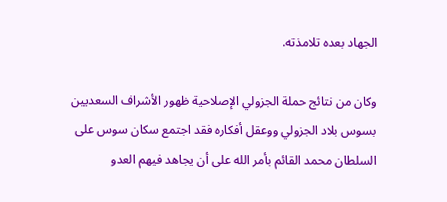الجهاد بعده تلامذته.

وكان من نتائج حملة الجزولي الإصلاحية ظهور الأشراف السعديين بسوس بلاد الجزولي ووعقل أفكاره فقد اجتمع سكان سوس على السلطان محمد القائم بأمر الله على أن يجاهد فيهم العدو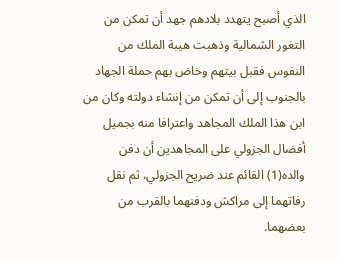الذي أصبح يتهدد بلادهم جهد أن تمكن من التغور الشمالية وذهبت هيبة الملك من النفوس فقبل بيتهم وخاض بهم حملة الجهاد بالجنوب إلى أن تمكن من إنشاء دولته وكان من ابن هذا الملك المجاهد واعترافا منه بجميل أفضال الجزولي على المجاهدين أن دفن والده(1) القائم عند ضريح الجزولي، ثم نقل رفاتهما إلى مراكش ودفنهما بالقرب من بعضهما.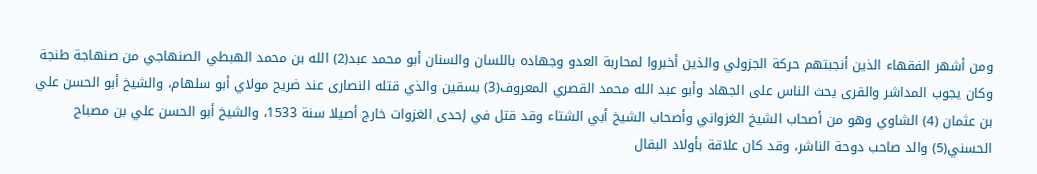ومن أشهر الفقهاء الذين أنجبتهم حركة الجزولي والذين أخبروا لمحاربة العدو وجهاده باللسان والسنان أبو محمد عبد(2) الله بن محمد الهبطي الصنهاجي من صنهاجة طنجة وكان يجوب المداشر والقرى يحث الناس على الجهاد وأبو عبد الله محمد القصري المعروف(3) بسقين والذي قتله النصارى عند ضريح مولاي أبو سلهام، والشيخ أبو الحسن علي بن عثمان (4) الشاوي وهو من أصحاب الشيخ الغزواني وأصحاب الشيخ أبي الشتاء وقد قتل في إحدى الغزوات خارج أصيلا سنة 1533، والشيخ أبو الحسن علي بن مصباح الحسني(5) والد صاحب دوحة الناشر، وقد كان علاقة بأولاد البقال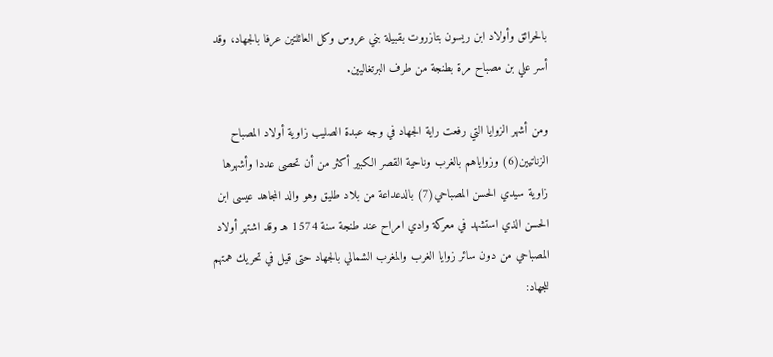بالحرائق وأولاد ابن ريسون بتازروت بقبيلة بني عروس وكل العائلتين عرفا بالجهاد، وقد أسر علي بن مصباح مرة بطنجة من طرف البرتغاليين.

ومن أشهر الزوايا التي رفعت راية الجهاد في وجه عبدة الصليب زاوية أولاد المصباح الزناتيين(6) وزواياهم بالغرب وناحية القصر الكبير أكثر من أن تحصى عددا وأشهرها زاوية سيدي الحسن المصباحي(7) بالدعداعة من بلاد طليق وهو والد المجاهد عيسى ابن الحسن الذي استشهد في معركة وادي امراح عند طنجة سنة 1574 هـ وقد اشتهر أولاد المصباحي من دون سائر زوايا الغرب والمغرب الشمالي بالجهاد حتى قيل في تحريك همتهم للجهاد: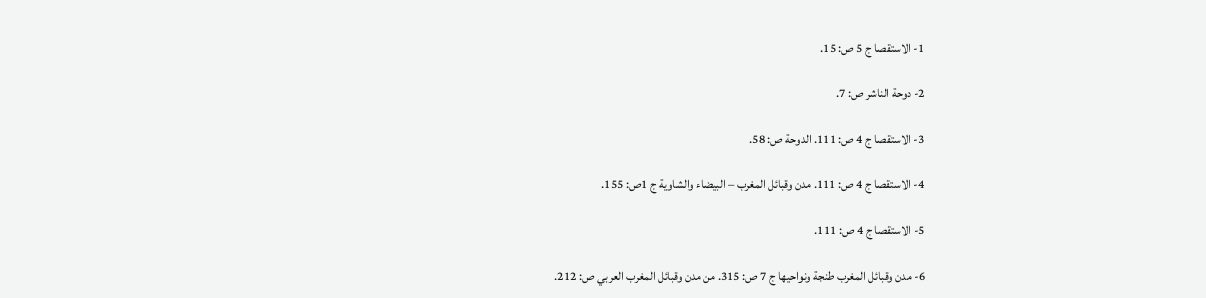1- الاستقصا ج 5 ص: 15.

2- دوحة الناشر ص: 7.

3- الاستقصا ج 4 ص: 111. الدوحة ص: 58.

4- الاستقصا ج 4 ص: 111. مدن وقبائل المغرب – البيضاء والشاوية ج 1ص: 155.

5- الاستقصا ج 4 ص: 111.

6- مدن وقبائل المغرب طنجة ونواحيها ج 7 ص: 315. من مدن وقبائل المغرب العربي ص: 212.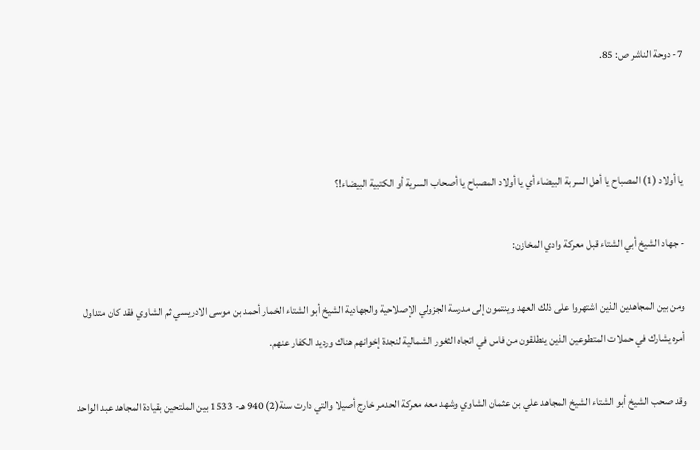7- دوحة الناشر ص: 85.



يا أولاد (1) المصباح يا أهل السربة البيضاء أي يا أولاد المصباح يا أصحاب السرية أو الكتبية البيضاء!؟

- جهاد الشيخ أبي الشتاء قبل معركة وادي المخازن:

ومن بين المجاهدين الذين اشتهروا على ذلك العهد وينتمون إلى مدرسة الجزولي الإصلاحية والجهادية الشيخ أبو الشتاء الخمار أحمد بن موسى الادريسي ثم الشاوي فقد كان متداول أمره يشارك في حملات المتطوعين الذين ينطلقون من فاس في اتجاه الثغور الشمالية لنجدة إخوانهم هناك ورديد الكفار عنهم.

وقد صحب الشيخ أبو الشتاء الشيخ المجاهد علي بن عثمان الشاوي وشهد معه معركة الحدمر خارج أصيلا والتي دارت سنة(2) 940 هـ- 1533 بين الملتحين بقيادة المجاهد عبد الواحد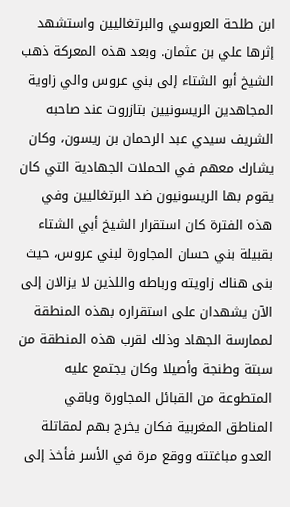ابن طلحة العروسي والبرتغاليين واستشهد إثرها علي بن عثمان. وبعد هذه المعركة ذهب الشيخ أبو الشتاء إلى بني عروس والي زاوية المجاهدين الريسونيين بتازروت عند صاحبه الشريف سيدي عبد الرحمان بن ريسون، وكان يشارك معهم في الحملات الجهادية التي كان يقوم بها الريسونيون ضد البرتغاليين وفي هذه الفترة كان استقرار الشيخ أبي الشتاء بقبيلة بني حسان المجاورة لبني عروس، حيث بنى هناك زاويته ورباطه واللذين لا يزالان إلى الآن يشهدان على استقراره بهذه المنطقة لممارسة الجهاد وذلك لقرب هذه المنطقة من سبتة وطنجة وأصيلا وكان يجتمع عليه المتطوعة من القبائل المجاورة وباقي المناطق المغربية فكان يخرج بهم لمقاتلة العدو مباغتته ووقع مرة في الأسر فأخذ إلى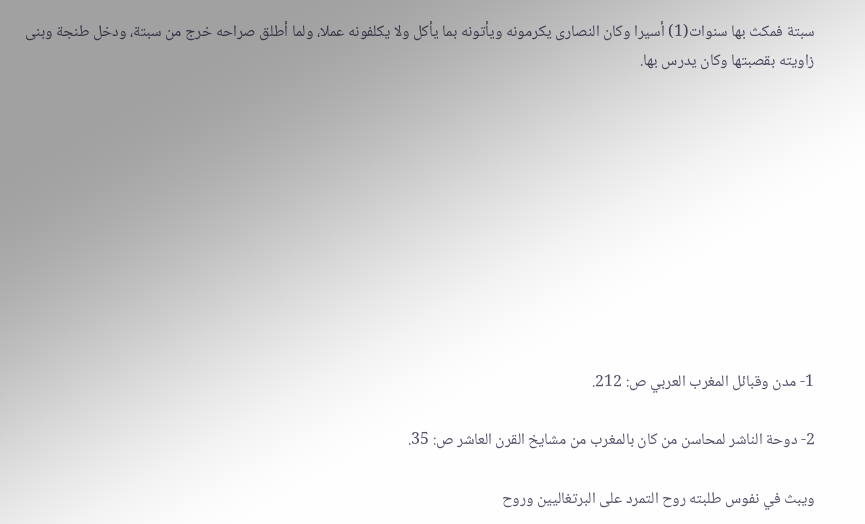سبتة فمكث بها سنوات(1) أسيرا وكان النصارى يكرمونه ويأتونه بما يأكل ولا يكلفونه عملا، ولما أطلق صراحه خرج من سبتة، ودخل طنجة وبنى زاويته بقصبتها وكان يدرس بها.










1- مدن وقبائل المغرب العربي ص: 212.

2- دوحة الناشر لمحاسن من كان بالمغرب من مشايخ القرن العاشر ص: 35.

ويبث في نفوس طلبته روح التمرد على البرتغاليين وروح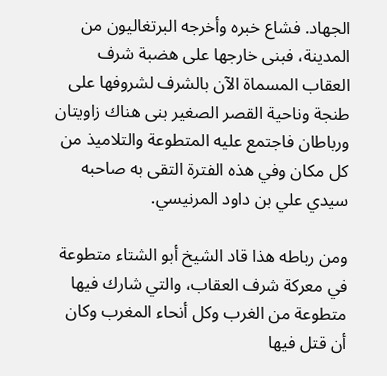الجهاد. فشاع خبره وأخرجه البرتغاليون من المدينة، فبنى خارجها على هضبة شرف العقاب المسماة الآن بالشرف لشروفها على طنجة وناحية القصر الصغير بنى هناك زاويتان ورباطان فاجتمع عليه المتطوعة والتلاميذ من كل مكان وفي هذه الفترة التقى به صاحبه سيدي علي بن داود المرنيسي.

ومن رباطه هذا قاد الشيخ أبو الشتاء متطوعة في معركة شرف العقاب، والتي شارك فيها متطوعة من الغرب وكل أنحاء المغرب وكان أن قتل فيها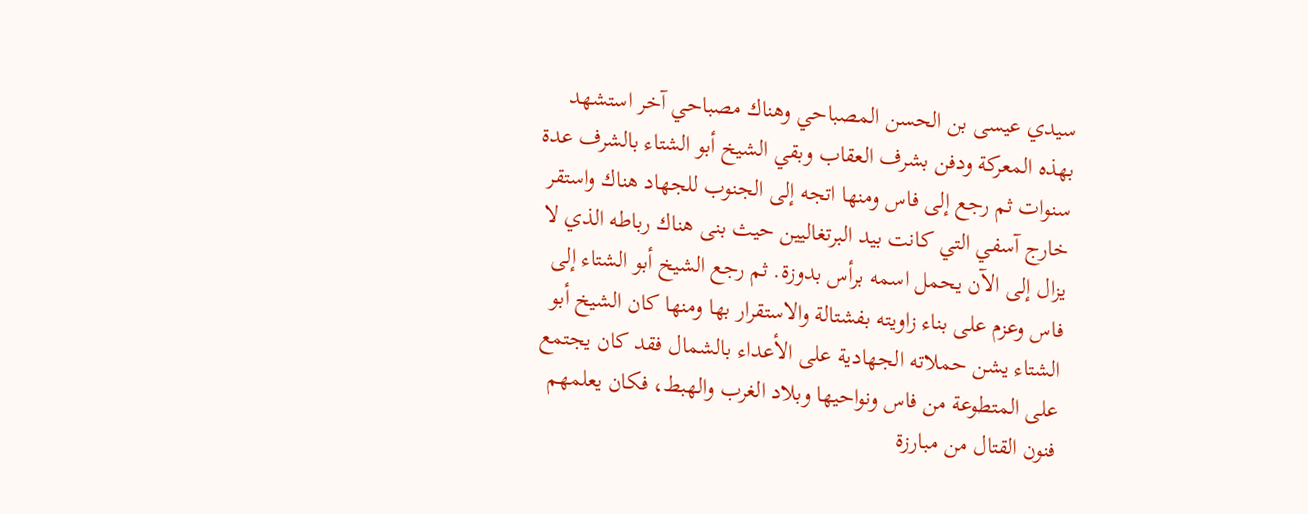سيدي عيسى بن الحسن المصباحي وهناك مصباحي آخر استشهد بهذه المعركة ودفن بشرف العقاب وبقي الشيخ أبو الشتاء بالشرف عدة سنوات ثم رجع إلى فاس ومنها اتجه إلى الجنوب للجهاد هناك واستقر خارج آسفي التي كانت بيد البرتغاليين حيث بنى هناك رباطه الذي لا يزال إلى الآن يحمل اسمه برأس بدوزة. ثم رجع الشيخ أبو الشتاء إلى فاس وعزم على بناء زاويته بفشتالة والاستقرار بها ومنها كان الشيخ أبو الشتاء يشن حملاته الجهادية على الأعداء بالشمال فقد كان يجتمع على المتطوعة من فاس ونواحيها وبلاد الغرب والهبط، فكان يعلمهم فنون القتال من مبارزة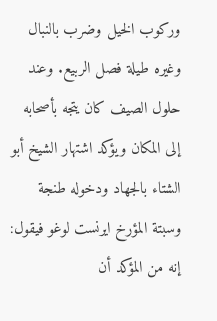وركوب الخيل وضرب بالنبال وغيره طيلة فصل الربيع. وعند حلول الصيف كان يتجه بأصحابه إلى المكان ويؤكد اشتهار الشيخ أبو الشتاء بالجهاد ودخوله طنجة وسبتة المؤرخ ايرنست لوغو فيقول: إنه من المؤكد أن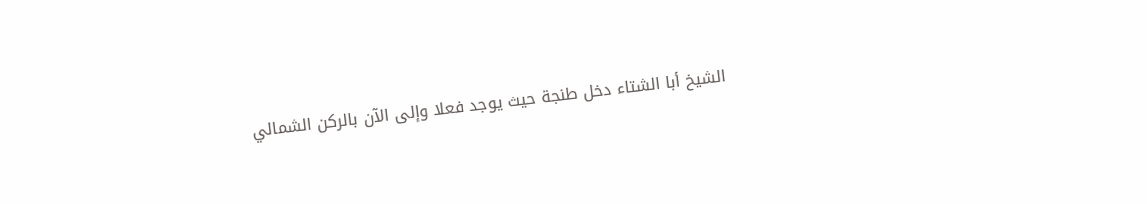الشيخ أبا الشتاء دخل طنجة حيث يوجد فعلا وإلى الآن بالركن الشمالي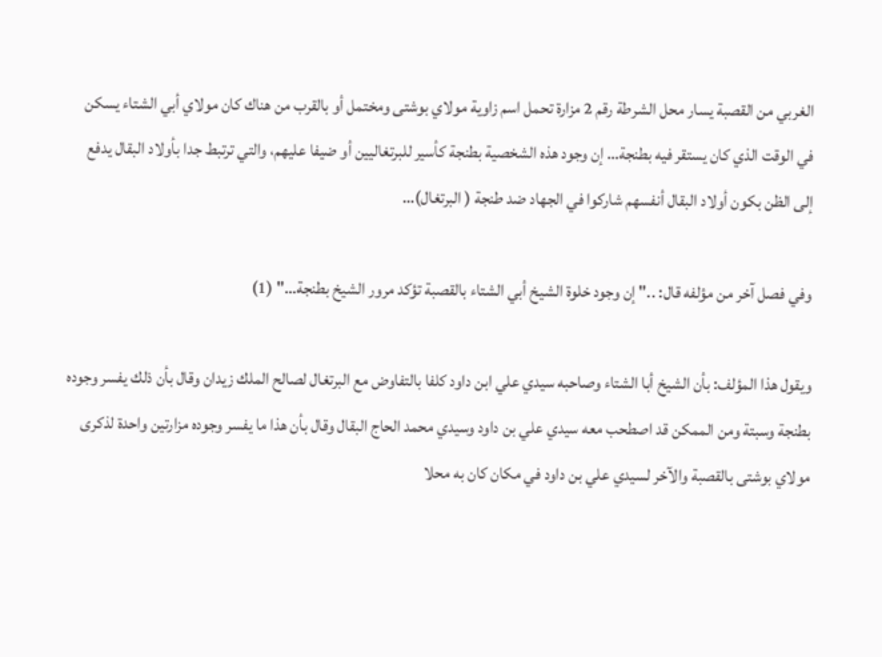الغربي من القصبة يسار محل الشرطة رقم 2 مزارة تحمل اسم زاوية مولاي بوشتى ومختمل أو بالقرب من هناك كان مولاي أبي الشتاء يسكن في الوقت الذي كان يستقر فيه بطنجة… إن وجود هذه الشخصية بطنجة كأسير للبرتغاليين أو ضيفا عليهم، والتي ترتبط جدا بأولاد البقال يدفع إلى الظن بكون أولاد البقال أنفسهم شاركوا في الجهاد ضد طنجة ( البرتغال)…

وفي فصل آخر من مؤلفه قال: .." إن وجود خلوة الشيخ أبي الشتاء بالقصبة تؤكد مرور الشيخ بطنجة…" (1)

ويقول هذا المؤلف: بأن الشيخ أبا الشتاء وصاحبه سيدي علي ابن داود كلفا بالتفاوض مع البرتغال لصالح الملك زيدان وقال بأن ذلك يفسر وجوده بطنجة وسبتة ومن الممكن قد اصطحب معه سيدي علي بن داود وسيدي محمد الحاج البقال وقال بأن هذا ما يفسر وجوده مزارتين واحدة لذكرى مولاي بوشتى بالقصبة والآخر لسيدي علي بن داود في مكان كان به محلا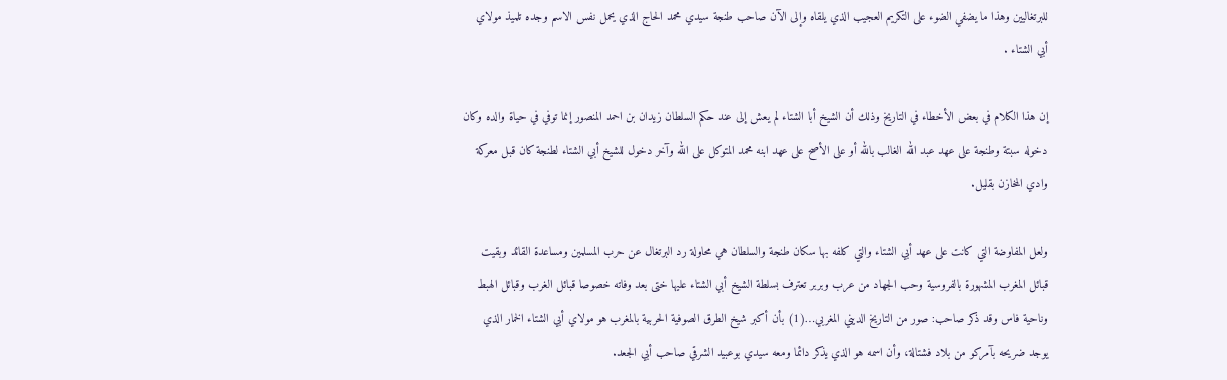للبرتغاليين وهذا ما يضفي الضوء على التكريم العجيب الذي يلقاه وإلى الآن صاحب طنجة سيدي محمد الحاج الذي يحمل نفس الاسم وجده تلميذ مولاي أبي الشتاء .

إن هذا الكلام في بعض الأخطاء في التاريخ وذلك أن الشيخ أبا الشتاء لم يعش إلى عند حكم السلطان زيدان بن احمد المنصور إنما توفي في حياة والده وكان دخوله سبتة وطنجة على عهد عبد الله الغالب بالله أو على الأصح على عهد ابنه محمد المتوكل على الله وآخر دخول للشيخ أبي الشتاء لطنجة كان قبل معركة وادي المخازن بقليل.

ولعل المفاوضة التي كانت على عهد أبي الشتاء والتي كلفه بها سكان طنجة والسلطان هي محاولة رد البرتغال عن حرب المسلمين ومساعدة القائد وبقيت قبائل المغرب المشهورة بالفروسية وحب الجهاد من عرب وبربر تعترف بسلطة الشيخ أبي الشتاء عليها ختى بعد وفاته خصوصا قبائل الغرب وقبائل الهبط وناحية فاس وقد ذكر صاحب: صور من التاريخ الديني المغربي…(1) بأن أكبر شيخ الطرق الصوفية الحربية بالمغرب هو مولاي أبي الشتاء الخمار الذي يوجد ضريحه بآمركو من بلاد فشتالة، وأن اسمه هو الذي يذكر دائما ومعه سيدي بوعبيد الشرقي صاحب أبي الجعد.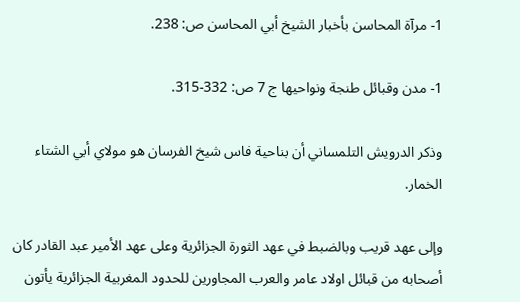1- مرآة المحاسن بأخبار الشيخ أبي المحاسن ص: 238.

1- مدن وقبائل طنجة ونواحيها ج 7 ص: 332-315.

وذكر الدرويش التلمساني أن بناحية فاس شيخ الفرسان هو مولاي أبي الشتاء الخمار.

وإلى عهد قريب وبالضبط في عهد الثورة الجزائرية وعلى عهد الأمير عبد القادر كان أصحابه من قبائل اولاد عامر والعرب المجاورين للحدود المغربية الجزائرية يأتون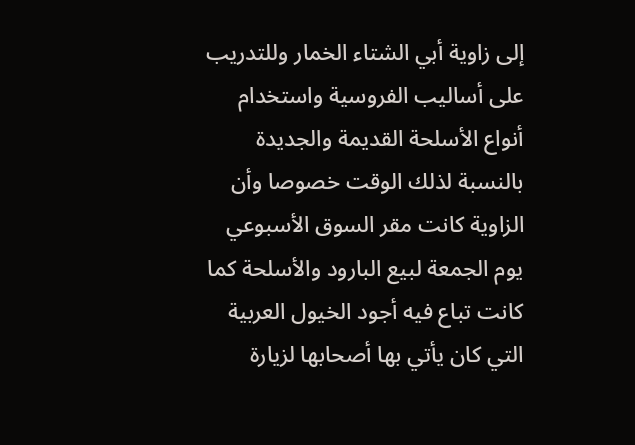إلى زاوية أبي الشتاء الخمار وللتدريب على أساليب الفروسية واستخدام أنواع الأسلحة القديمة والجديدة بالنسبة لذلك الوقت خصوصا وأن الزاوية كانت مقر السوق الأسبوعي يوم الجمعة لبيع البارود والأسلحة كما كانت تباع فيه أجود الخيول العربية التي كان يأتي بها أصحابها لزيارة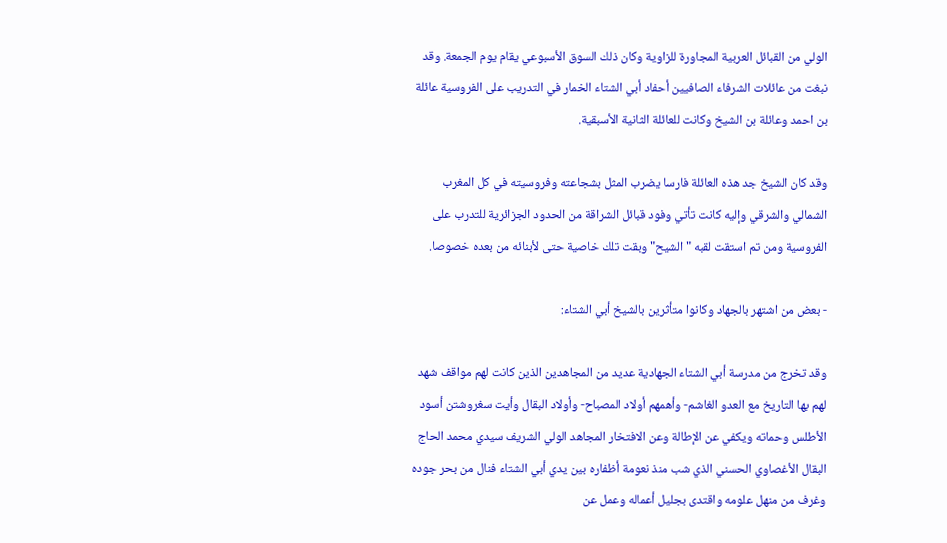الولي من القبائل العربية المجاورة للزاوية وكان ذلك السوق الأسبوعي يقام يوم الجمعة. وقد نبغت من عائلات الشرفاء الصافيين أحفاد أبي الشتاء الخمار في التدريب على الفروسية عائلة بن احمد وعائلة بن الشيخ وكانت للعائلة الثانية الأسبقية.

وقد كان الشيخ جد هذه العائلة فارسا يضرب المثل بشجاعته وفروسيته في كل المغرب الشمالي والشرقي وإليه كانت تأتي وفود قبائل الشراقة من الحدود الجزائرية للتدرب على الفروسية ومن تم استقت لقبه " الشيح" وبقت تلك خاصية حتى لأبنائه من بعده خصوصا.

- بعض من اشتهر بالجهاد وكانوا متأثرين بالشيخ أبي الشتاء:

وقد تخرج من مدرسة أبي الشتاء الجهادية عديد من المجاهدين الذين كانت لهم مواقف شهد لهم بها التاريخ مع العدو الغاشم- وأهمهم أولاد المصباح- وأولاد البقال وأيت سغروشتن أسود الأطلس وحماته ويكفي عن الإطالة وعن الافتخار المجاهد الولي الشريف سيدي محمد الحاج البقال الأغصاوي الحسني الذي شب منذ نعومة أظفاره بين يدي أبي الشتاء فنال من بحر جوده وغرف من منهل علومه واقتدى بجليل أعماله وعمل عن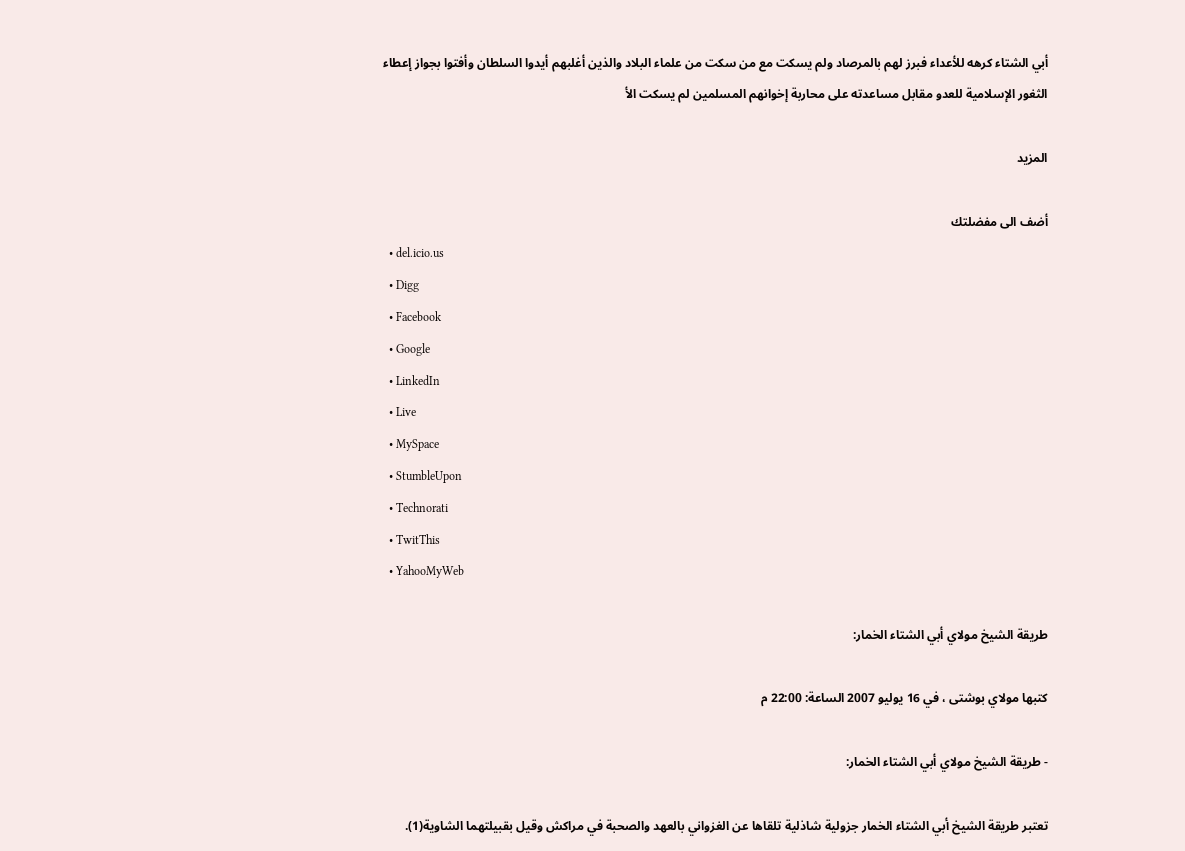أبي الشتاء كرهه للأعداء فبرز لهم بالمرصاد ولم يسكت مع من سكت من علماء البلاد والذين أغلبهم أيدوا السلطان وأفتوا بجواز إعطاء الثغور الإسلامية للعدو مقابل مساعدته على محاربة إخوانهم المسلمين لم يسكت الأ

المزيد

أضف الى مفضلتك
  • del.icio.us
  • Digg
  • Facebook
  • Google
  • LinkedIn
  • Live
  • MySpace
  • StumbleUpon
  • Technorati
  • TwitThis
  • YahooMyWeb

طريقة الشيخ مولاي أبي الشتاء الخمار:

كتبها مولاي بوشتى ، في 16 يوليو 2007 الساعة: 22:00 م

- طريقة الشيخ مولاي أبي الشتاء الخمار:

تعتبر طريقة الشيخ أبي الشتاء الخمار جزولية شاذلية تلقاها عن الغزواني بالعهد والصحبة في مراكش وقيل بقبيلتهما الشاوية(1).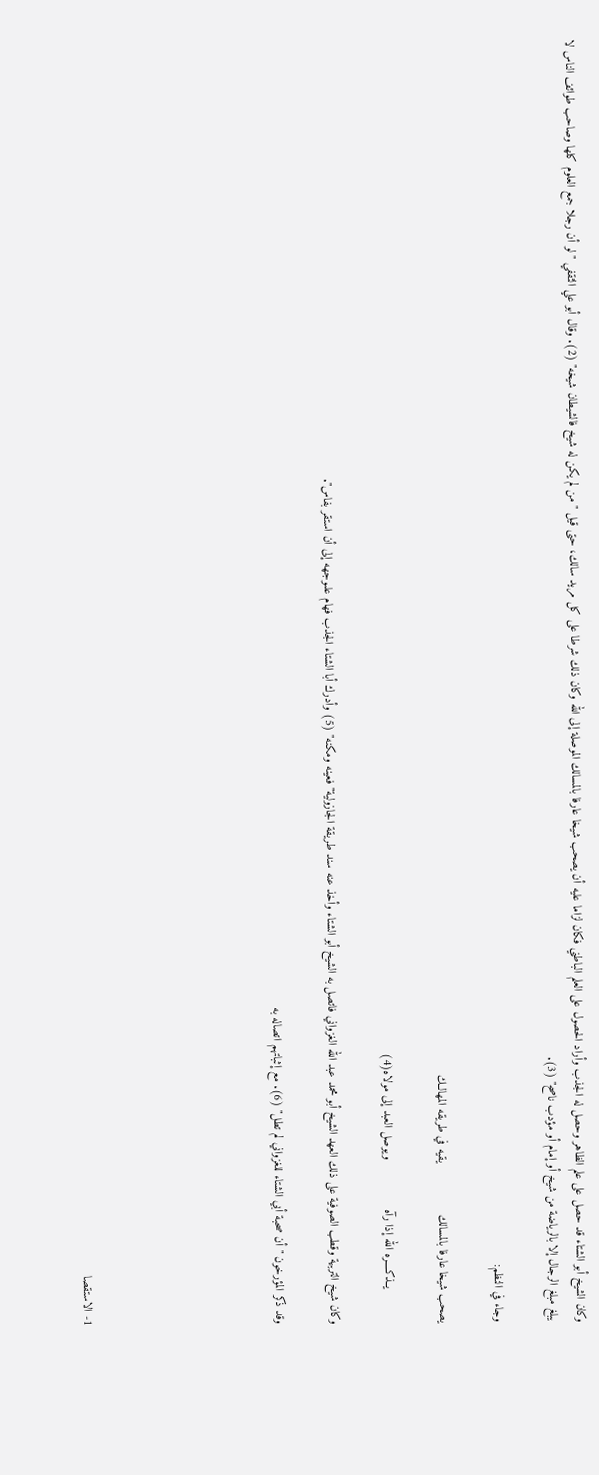وكان الشيخ أبو الشتاء قد حصل على علم الظاهر وحصل له الجذب وأراد الحصول على العلم الباطني فكان لزاما عليه أن يصحب شيخا عارفا بالمسالك الموصلة إلى الله وكان ذلك شرطا على كل مريد سالك، حتى قيل " من لم يكن له شيخ فالشيطان شيخه" (2). وقال أبو علي الثقفي " لو أن رجلا جمع العلوم كلها وصاحب طوائف الناس لا يبلغ مبلغ الرجال إلا بالرياضة من شيخ أو إمام أو مؤدب ناصح" (3).

وجاء في النظم:

يصحب شيخا عارفا بالمسالك               يقيه في طريقه المهالــك

          يــذكــــره الله إذا رآه              ويوصل العبد إلى مولاه(4)

وكان شيخ التربية وقطب الصوفية على ذلك العهد الشيخ أبو محمد عبد الله الغزواني فاتصل به الشيخ أبو الشتاء وأخذ عنه سند طريقة الجازولية" فعينه ومكنه" (5) وأدرك أبا الشتاء الجذب فهام علىوجهه إلى أن استقر بفاس".

وقد ذكر المؤرخون " أن صحبة أبي الشتاء للغزواني لم تطل" (6). مع إثباتهم اتصاله به






1- الاستقصا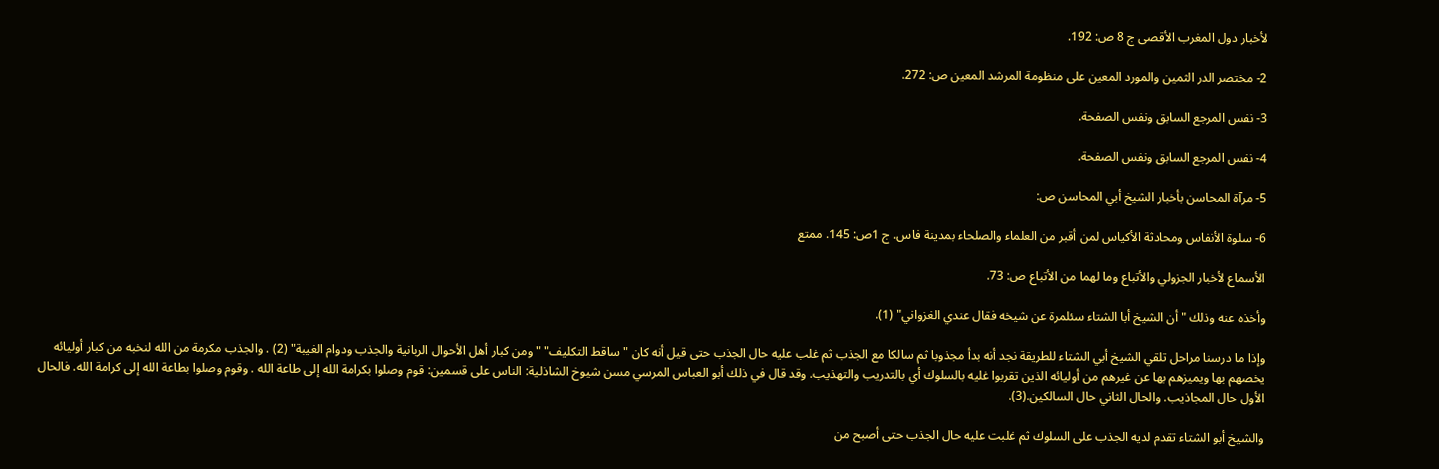لأخبار دول المغرب الأقصى ج 8 ص: 192.

2- مختصر الدر الثمين والمورد المعين على منظومة المرشد المعين ص: 272.

3- نفس المرجع السابق ونفس الصفحة.

4- نفس المرجع السابق ونفس الصفحة.

5- مرآة المحاسن بأخبار الشيخ أبي المحاسن ص:

6- سلوة الأنفاس ومحادثة الأكياس لمن أقبر من العلماء والصلحاء بمدينة فاس. ج 1ص: 145. ممتع

الأسماع لأخبار الجزولي والأتباع وما لهما من الأتباع ص: 73.

وأخذه عنه وذلك " أن الشيخ أبا الشتاء سئلمرة عن شيخه فقال عندي الغزواني" (1).

وإذا ما درسنا مراحل تلقي الشيخ أبي الشتاء للطريقة نجد أنه بدأ مجذوبا ثم سالكا مع الجذب ثم غلب عليه حال الجذب حتى قيل أنه كان " ساقط التكليف" " ومن كبار أهل الأحوال الربانية والجذب ودوام الغيبة" (2) . والجذب مكرمة من الله لنخبه من كبار أوليائه يخصهم بها ويميزهم بها عن غيرهم من أوليائه الذين تقربوا غليه بالسلوك أي بالتدريب والتهذيب. وقد قال في ذلك أبو العباس المرسي مسن شيوخ الشاذلية: الناس على قسمين: قوم وصلوا بكرامة الله إلى طاعة الله . وقوم وصلوا بطاعة الله إلى كرامة الله. فالحال الأول حال المجاذيب. والحال الثاني حال السالكين.(3).

والشيخ أبو الشتاء تقدم لديه الجذب على السلوك ثم غلبت عليه حال الجذب حتى أصبح من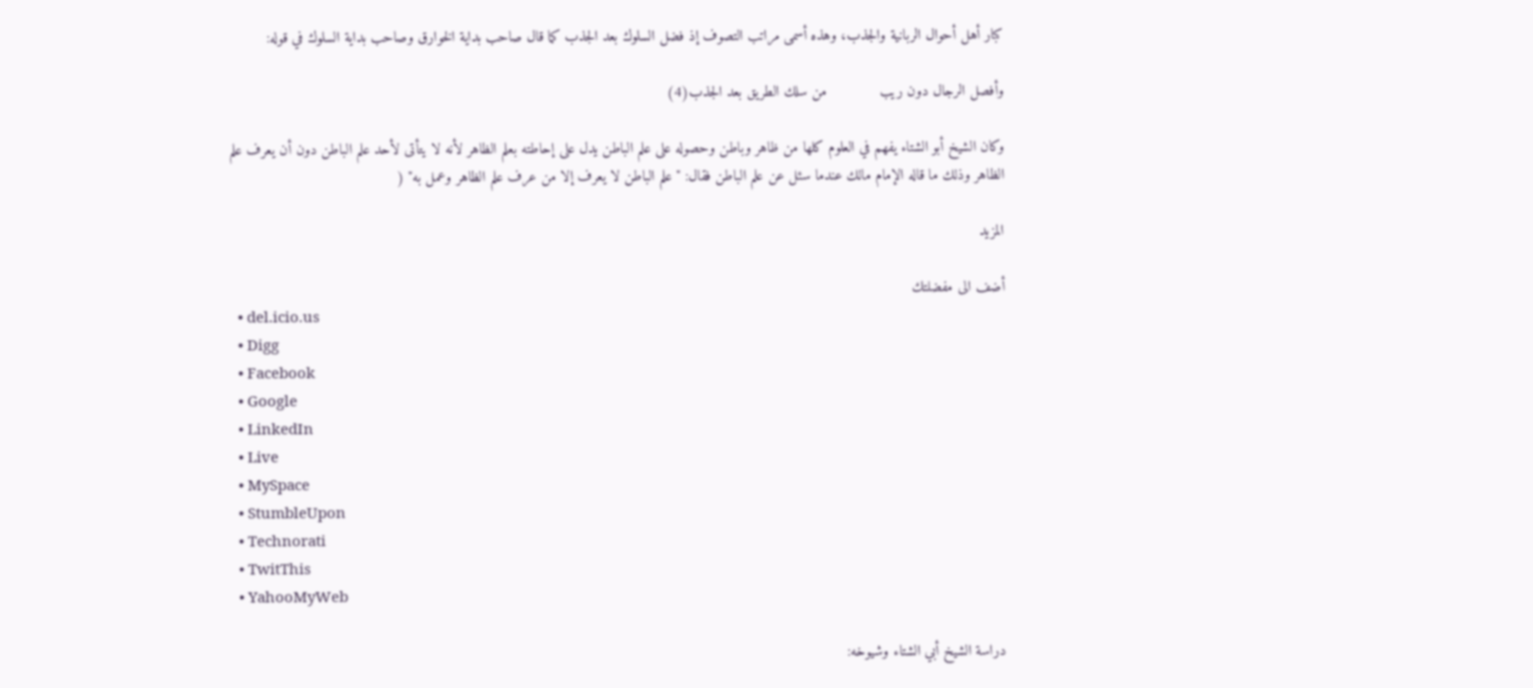كبار أهل أحوال الربانية والجذب، وهذه أسمى مراتب التصوف إذ فضل السلوك بعد الجذب كما قال صاحب بداية الخوارق وصاحب بداية السلوك في قوله:

وأفصل الرجال دون ريب            من سلك الطريق بعد الجذب(4)

وكان الشيخ أبو الشتاء يفهم في العلوم كلها من ظاهر وباطن وحصوله على علم الباطن يدل على إحاطته بعلم الظاهر لأنه لا يتأتى لأحد علم الباطن دون أن يعرف علم الظاهر وذلك ما قاله الإمام مالك عندما سئل عن علم الباطن فقال: " علم الباطن لا يعرف إلا من عرف علم الظاهر وعمل به" (

المزيد

أضف الى مفضلتك
  • del.icio.us
  • Digg
  • Facebook
  • Google
  • LinkedIn
  • Live
  • MySpace
  • StumbleUpon
  • Technorati
  • TwitThis
  • YahooMyWeb

دراسة الشيخ أبي الشتاء وشيوخه: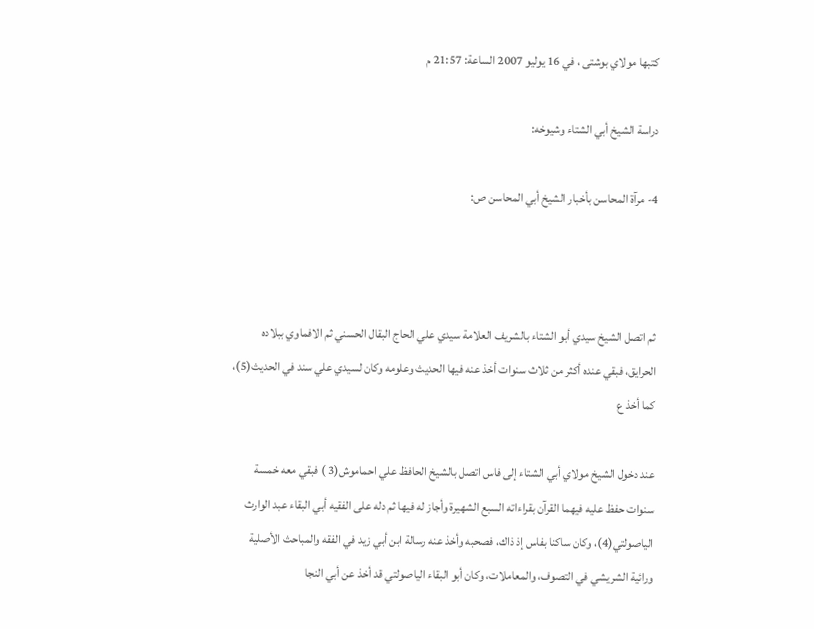كتبها مولاي بوشتى ، في 16 يوليو 2007 الساعة: 21:57 م

دراسة الشيخ أبي الشتاء وشيوخه:

4- مرآة المحاسن بأخبار الشيخ أبي المحاسن ص:



ثم اتصل الشيخ سيدي أبو الشتاء بالشريف العلامة سيدي علي الحاج البقال الحسني ثم الافماوي ببلاده الحرايق، فبقي عنده أكثر من ثلاث سنوات أخذ عنه فيها الحديث وعلومه وكان لسيدي علي سند في الحديث(5)، كما أخذ ع

عند دخول الشيخ مولاي أبي الشتاء إلى فاس اتصل بالشيخ الحافظ علي احماموش(3 ) فبقي معه خمسة سنوات حفظ عليه فيهما القرآن بقراءاته السبع الشهيرة وأجاز له فيها ثم دله على الفقيه أبي البقاء عبد الوارث الياصولتي(4)، وكان ساكنا بفاس إذ ذاك، فصحبه وأخذ عنه رسالة ابن أبي زيد في الفقه والمباحث الأصلية ورائية الشريشي في التصوف، والمعاملات، وكان أبو البقاء الياصولتي قد أخذ عن أبي النجا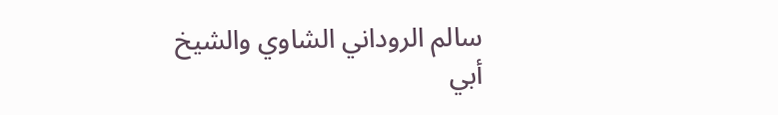سالم الروداني الشاوي والشيخ أبي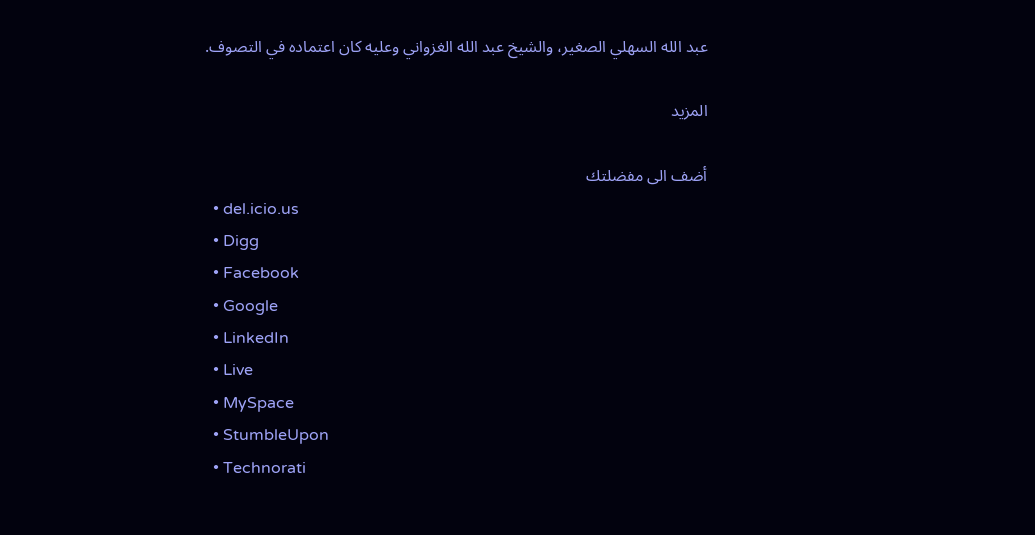عبد الله السهلي الصغير، والشيخ عبد الله الغزواني وعليه كان اعتماده في التصوف.

المزيد

أضف الى مفضلتك
  • del.icio.us
  • Digg
  • Facebook
  • Google
  • LinkedIn
  • Live
  • MySpace
  • StumbleUpon
  • Technorati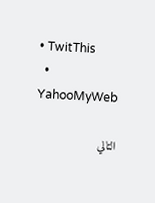• TwitThis
  • YahooMyWeb

التالي